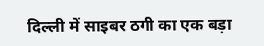दिल्ली में साइबर ठगी का एक बड़ा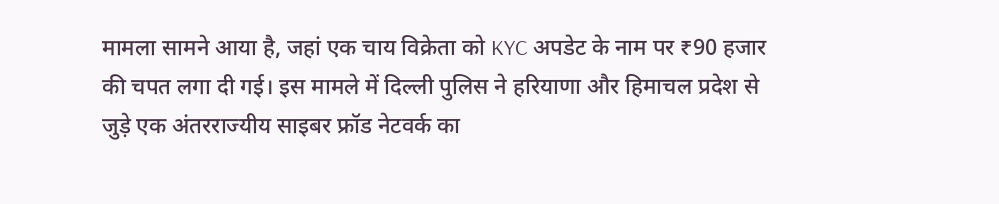मामला सामने आया है, जहां एक चाय विक्रेता को KYC अपडेट के नाम पर ₹90 हजार की चपत लगा दी गई। इस मामले में दिल्ली पुलिस ने हरियाणा और हिमाचल प्रदेश से जुड़े एक अंतरराज्यीय साइबर फ्रॉड नेटवर्क का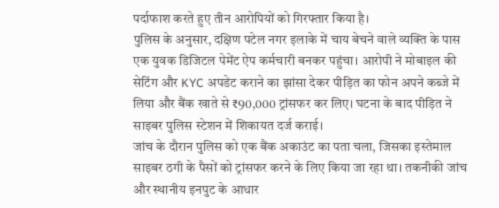पर्दाफाश करते हुए तीन आरोपियों को गिरफ्तार किया है।
पुलिस के अनुसार, दक्षिण पटेल नगर इलाके में चाय बेचने वाले व्यक्ति के पास एक युवक डिजिटल पेमेंट ऐप कर्मचारी बनकर पहुंचा। आरोपी ने मोबाइल की सेटिंग और KYC अपडेट कराने का झांसा देकर पीड़ित का फोन अपने कब्जे में लिया और बैंक खाते से ₹90,000 ट्रांसफर कर लिए। घटना के बाद पीड़ित ने साइबर पुलिस स्टेशन में शिकायत दर्ज कराई।
जांच के दौरान पुलिस को एक बैंक अकाउंट का पता चला, जिसका इस्तेमाल साइबर ठगी के पैसों को ट्रांसफर करने के लिए किया जा रहा था। तकनीकी जांच और स्थानीय इनपुट के आधार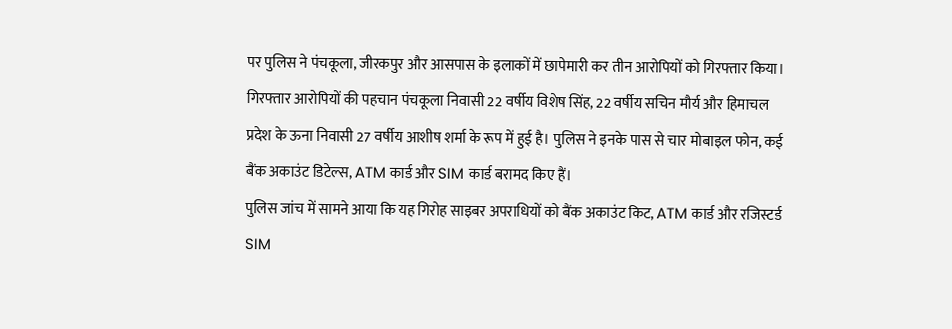पर पुलिस ने पंचकूला, जीरकपुर और आसपास के इलाकों में छापेमारी कर तीन आरोपियों को गिरफ्तार किया।
गिरफ्तार आरोपियों की पहचान पंचकूला निवासी 22 वर्षीय विशेष सिंह, 22 वर्षीय सचिन मौर्य और हिमाचल प्रदेश के ऊना निवासी 27 वर्षीय आशीष शर्मा के रूप में हुई है। पुलिस ने इनके पास से चार मोबाइल फोन, कई बैंक अकाउंट डिटेल्स, ATM कार्ड और SIM कार्ड बरामद किए हैं।
पुलिस जांच में सामने आया कि यह गिरोह साइबर अपराधियों को बैंक अकाउंट किट, ATM कार्ड और रजिस्टर्ड SIM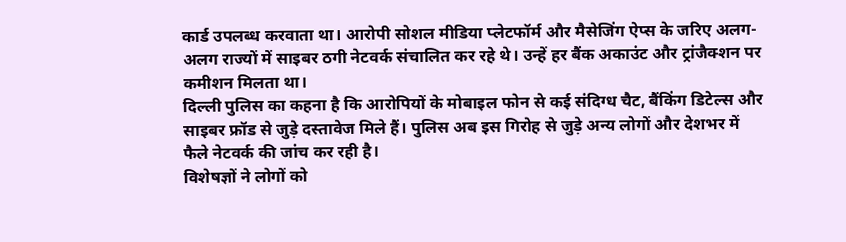कार्ड उपलब्ध करवाता था। आरोपी सोशल मीडिया प्लेटफॉर्म और मैसेजिंग ऐप्स के जरिए अलग-अलग राज्यों में साइबर ठगी नेटवर्क संचालित कर रहे थे। उन्हें हर बैंक अकाउंट और ट्रांजैक्शन पर कमीशन मिलता था।
दिल्ली पुलिस का कहना है कि आरोपियों के मोबाइल फोन से कई संदिग्ध चैट, बैंकिंग डिटेल्स और साइबर फ्रॉड से जुड़े दस्तावेज मिले हैं। पुलिस अब इस गिरोह से जुड़े अन्य लोगों और देशभर में फैले नेटवर्क की जांच कर रही है।
विशेषज्ञों ने लोगों को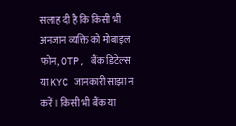सलाह दी है कि किसी भी अनजान व्यक्ति को मोबाइल फोन, OTP, बैंक डिटेल्स या KYC जानकारी साझा न करें। किसी भी बैंक या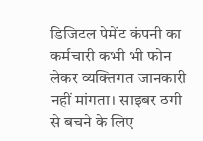डिजिटल पेमेंट कंपनी का कर्मचारी कभी भी फोन लेकर व्यक्तिगत जानकारी नहीं मांगता। साइबर ठगी से बचने के लिए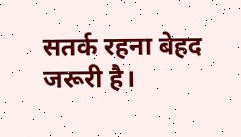सतर्क रहना बेहद जरूरी है।